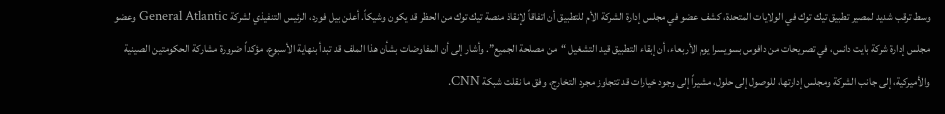وسط ترقب شديد لمصير تطبيق تيك توك في الولايات المتحدة، كشف عضو في مجلس إدارة الشركة الأم للتطبيق أن اتفاقاً لإنقاذ منصة تيك توك من الحظر قد يكون وشيكاً. أعلن بيل فورد، الرئيس التنفيذي لشركة General Atlantic وعضو مجلس إدارة شركة بايت دانس، في تصريحات من دافوس بسويسرا يوم الأربعاء، أن إبقاء التطبيق قيد التشغيل “من مصلحة الجميع”. وأشار إلى أن المفاوضات بشأن هذا الملف قد تبدأ بنهاية الأسبوع، مؤكداً ضرورة مشاركة الحكومتين الصينية والأميركية، إلى جانب الشركة ومجلس إدارتها، للوصول إلى حلول، مشيراً إلى وجود خيارات قد تتجاوز مجرد التخارج، وفق ما نقلت شبكة CNN.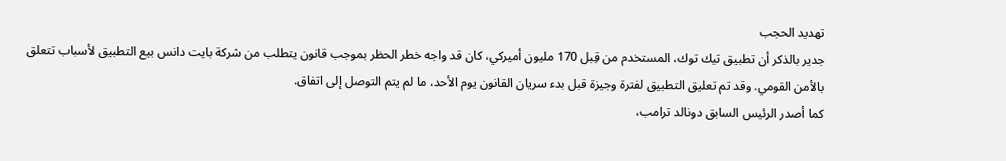تهديد الحجب
جدير بالذكر أن تطبيق تيك توك، المستخدم من قِبل 170 مليون أميركي، كان قد واجه خطر الحظر بموجب قانون يتطلب من شركة بايت دانس بيع التطبيق لأسباب تتعلق بالأمن القومي. وقد تم تعليق التطبيق لفترة وجيزة قبل بدء سريان القانون يوم الأحد، ما لم يتم التوصل إلى اتفاق.
كما أصدر الرئيس السابق دونالد ترامب،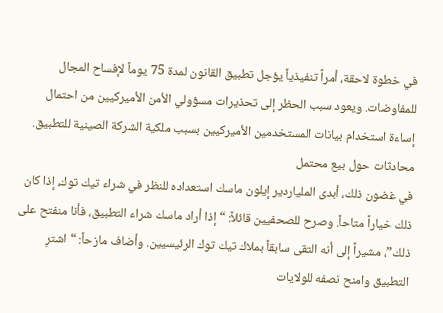في خطوة لاحقة، أمراً تنفيذياً يؤجل تطبيق القانون لمدة 75 يوماً لإفساح المجال للمفاوضات. ويعود سبب الحظر إلى تحذيرات مسؤولي الأمن الأميركيين من احتمال إساءة استخدام بيانات المستخدمين الأميركيين بسبب ملكية الشركة الصينية للتطبيق.
محادثات حول بيع محتمل
في غضون ذلك، أبدى الملياردير إيلون ماسك استعداده للنظر في شراء تيك توك، إذا كان ذلك خياراً متاحاً. وصرح للصحفيين قائلاً: “إذا أراد ماسك شراء التطبيق، فأنا منفتح على ذلك”، مشيراً إلى أنه التقى سابقاً بملاك تيك توك الرئيسيين. وأضاف مازحاً: “اشترِ التطبيق وامنح نصفه للولايات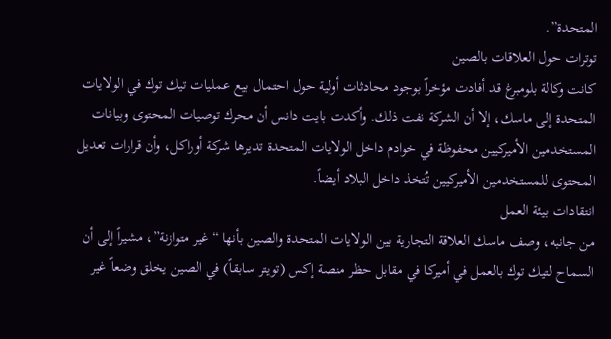المتحدة”.
توترات حول العلاقات بالصين
كانت وكالة بلومبرغ قد أفادت مؤخراً بوجود محادثات أولية حول احتمال بيع عمليات تيك توك في الولايات المتحدة إلى ماسك، إلا أن الشركة نفت ذلك. وأكدت بايت دانس أن محرك توصيات المحتوى وبيانات المستخدمين الأميركيين محفوظة في خوادم داخل الولايات المتحدة تديرها شركة أوراكل، وأن قرارات تعديل المحتوى للمستخدمين الأميركيين تُتخذ داخل البلاد أيضاً.
انتقادات بيئة العمل
من جانبه، وصف ماسك العلاقة التجارية بين الولايات المتحدة والصين بأنها “غير متوازنة”، مشيراً إلى أن السماح لتيك توك بالعمل في أميركا في مقابل حظر منصة إكس (تويتر سابقاً) في الصين يخلق وضعاً غير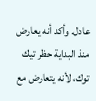عادل. وأكد أنه يعارض منذ البداية حظر تيك توك، لأنه يتعارض مع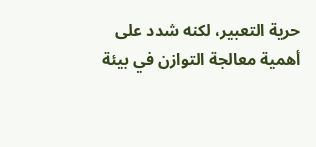حرية التعبير، لكنه شدد على أهمية معالجة التوازن في بيئة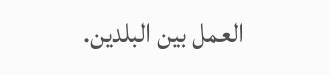العمل بين البلدين.